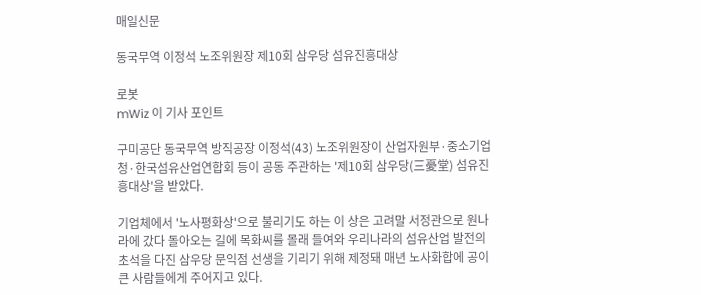매일신문

동국무역 이정석 노조위원장 제10회 삼우당 섬유진흥대상

로봇
mWiz 이 기사 포인트

구미공단 동국무역 방직공장 이정석(43) 노조위원장이 산업자원부·중소기업청·한국섬유산업연합회 등이 공동 주관하는 '제10회 삼우당(三憂堂) 섬유진흥대상'을 받았다.

기업체에서 '노사평화상'으로 불리기도 하는 이 상은 고려말 서정관으로 원나라에 갔다 돌아오는 길에 목화씨를 몰래 들여와 우리나라의 섬유산업 발전의 초석을 다진 삼우당 문익점 선생을 기리기 위해 제정돼 매년 노사화합에 공이 큰 사람들에게 주어지고 있다.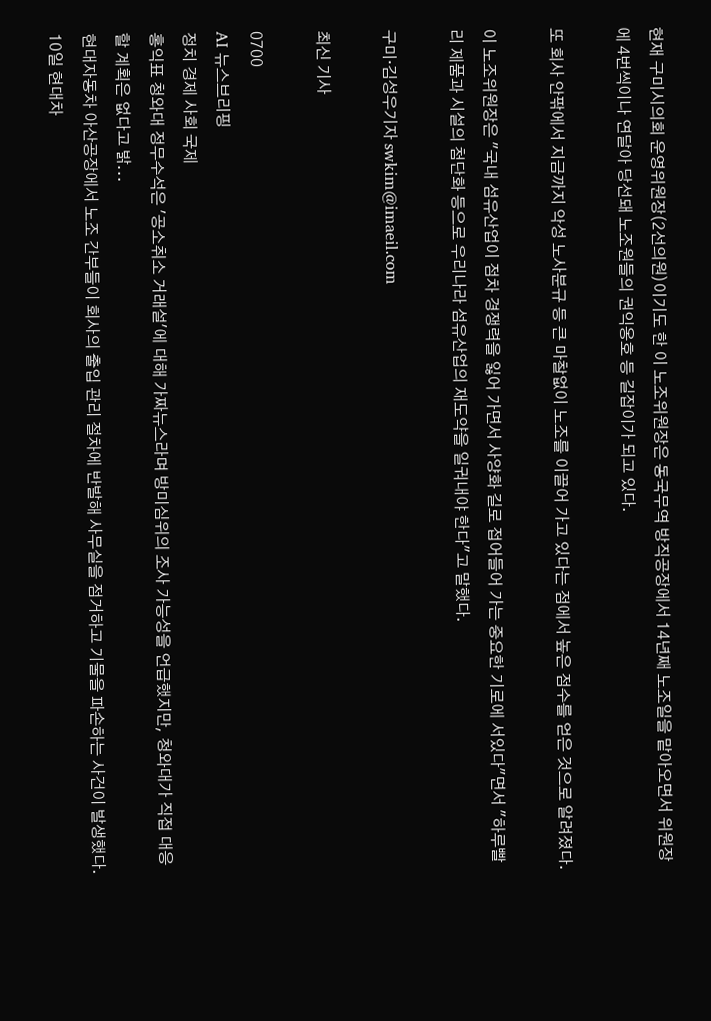현재 구미시의회 운영위원장(2선의원)이기도 한 이 노조위원장은 동국무역 방직공장에서 14년째 노조일을 맡아오면서 위원장에 4번씩이나 연달아 당선돼 노조원들의 권익옹호 등 길잡이가 되고 있다.

또 회사 안팎에서 지금까지 악성 노사분규 등 큰 마찰없이 노조를 이끌어 가고 있다는 점에서 높은 점수를 얻은 것으로 알려졌다.

이 노조위원장은 "국내 섬유산업이 점차 경쟁력을 잃어 가면서 사양화 길로 접어들어 가는 중요한 기로에 서있다"면서 "하루빨리 제품과 시설의 첨단화 등으로 우리나라 섬유산업의 재도약을 일궈내야 한다"고 말했다.

구미·김성우기자 swkim@imaeil.com

최신 기사

0700
AI 뉴스브리핑
정치 경제 사회 국제
홍익표 청와대 정무수석은 '공소취소 거래설'에 대해 가짜뉴스라며 방미심위의 조사 가능성을 언급했지만, 청와대가 직접 대응할 계획은 없다고 밝...
현대자동차 아산공장에서 노조 간부들이 회사의 출입 관리 절차에 반발해 사무실을 점거하고 기물을 파손하는 사건이 발생했다. 10일 현대차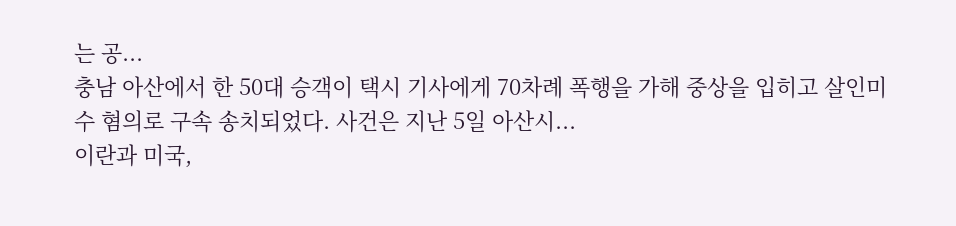는 공...
충남 아산에서 한 50대 승객이 택시 기사에게 70차례 폭행을 가해 중상을 입히고 살인미수 혐의로 구속 송치되었다. 사건은 지난 5일 아산시...
이란과 미국,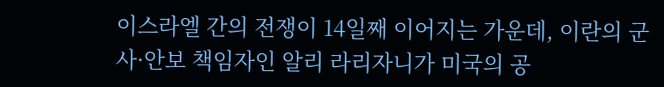이스라엘 간의 전쟁이 14일째 이어지는 가운데, 이란의 군사·안보 책임자인 알리 라리자니가 미국의 공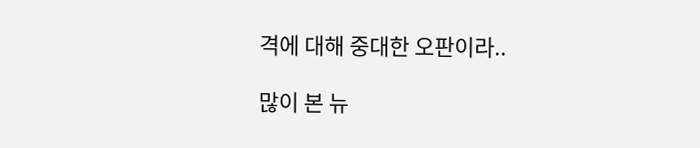격에 대해 중대한 오판이라..

많이 본 뉴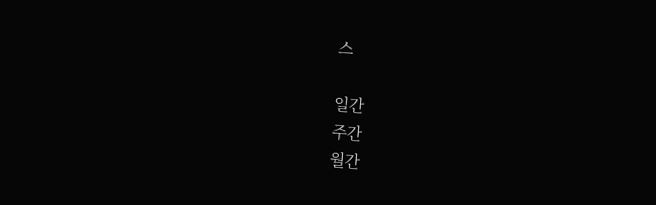스

일간
주간
월간